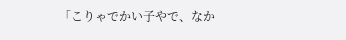「こりゃでかい子やで、なか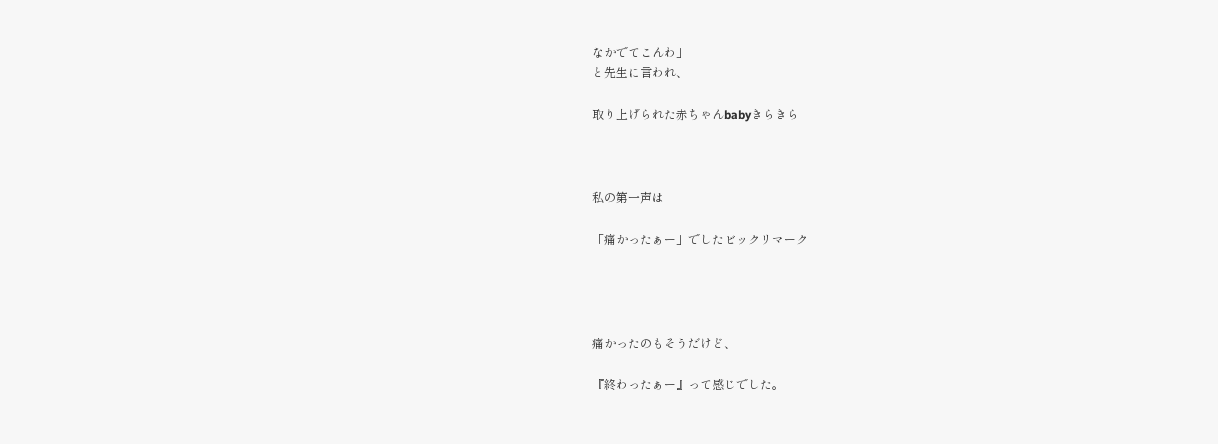なかでてこんわ」
と先生に言われ、

取り上げられた赤ちゃんbabyきらきら



私の第一声は

「痛かったぁー」でしたビックリマーク




痛かったのもそうだけど、

『終わったぁー』って感じでした。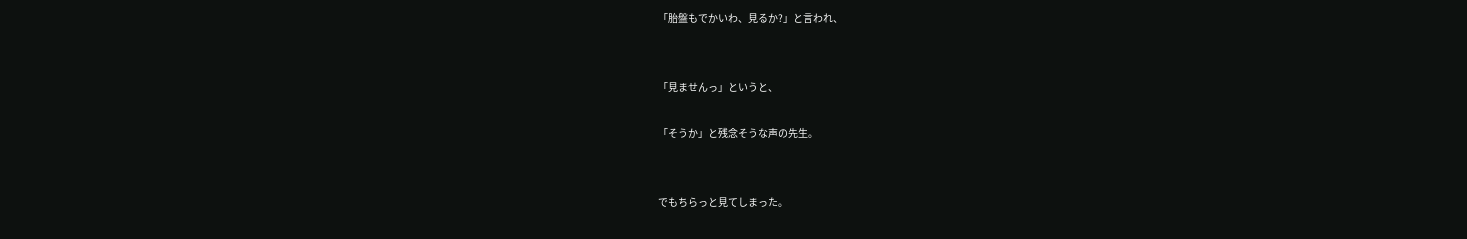「胎盤もでかいわ、見るか?」と言われ、


「見ませんっ」というと、

「そうか」と残念そうな声の先生。


でもちらっと見てしまった。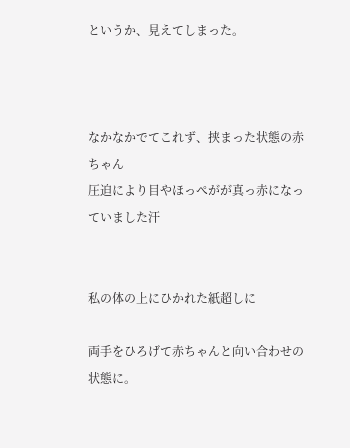というか、見えてしまった。



なかなかでてこれず、挟まった状態の赤ちゃん
圧迫により目やほっぺがが真っ赤になっていました汗


私の体の上にひかれた紙超しに

両手をひろげて赤ちゃんと向い合わせの状態に。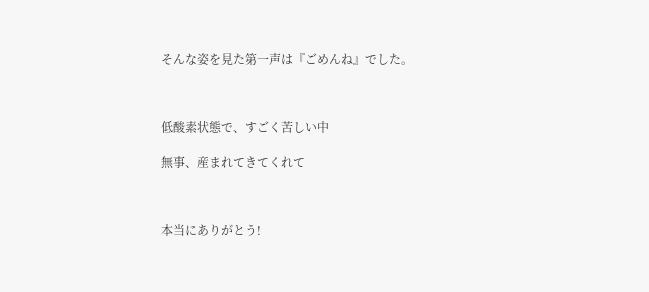そんな姿を見た第一声は『ごめんね』でした。



低酸素状態で、すごく苦しい中

無事、産まれてきてくれて



本当にありがとう!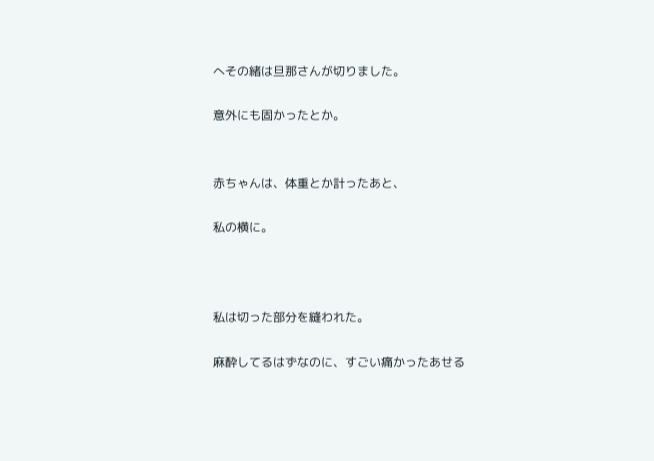へその緒は旦那さんが切りました。

意外にも固かったとか。


赤ちゃんは、体重とか計ったあと、

私の横に。



私は切った部分を縫われた。

麻酔してるはずなのに、すごい痛かったあせる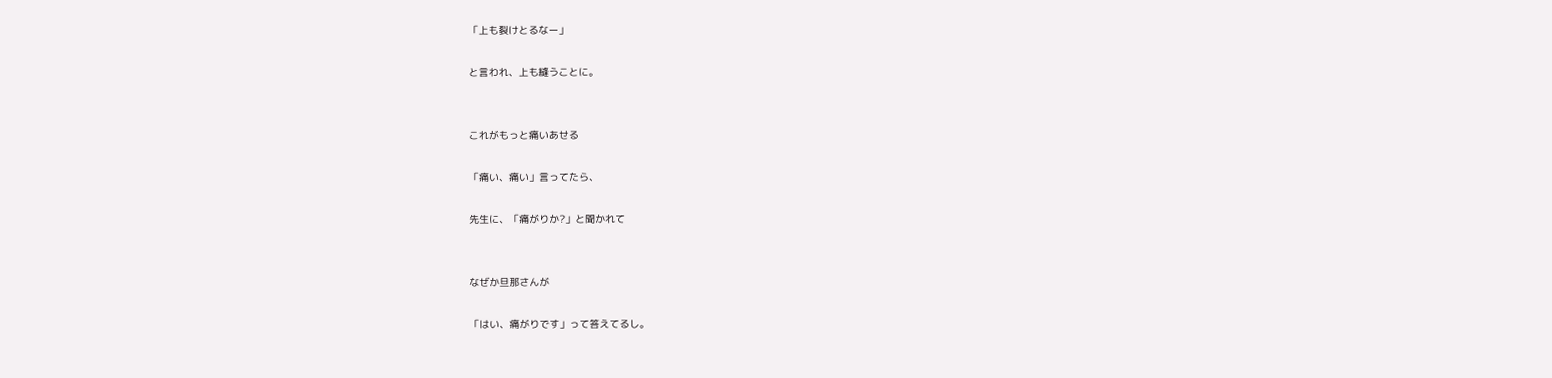「上も裂けとるなー」

と言われ、上も縫うことに。


これがもっと痛いあせる

「痛い、痛い」言ってたら、

先生に、「痛がりか?」と聞かれて


なぜか旦那さんが

「はい、痛がりです」って答えてるし。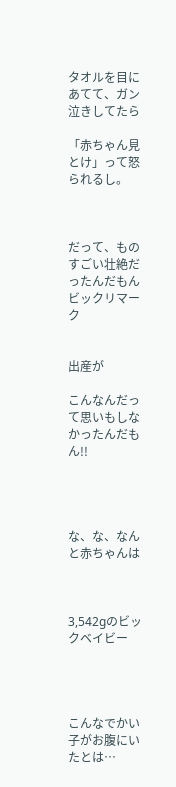タオルを目にあてて、ガン泣きしてたら

「赤ちゃん見とけ」って怒られるし。



だって、ものすごい壮絶だったんだもんビックリマーク


出産が

こんなんだって思いもしなかったんだもん!!




な、な、なんと赤ちゃんは



3,542gのビックベイビー




こんなでかい子がお腹にいたとは…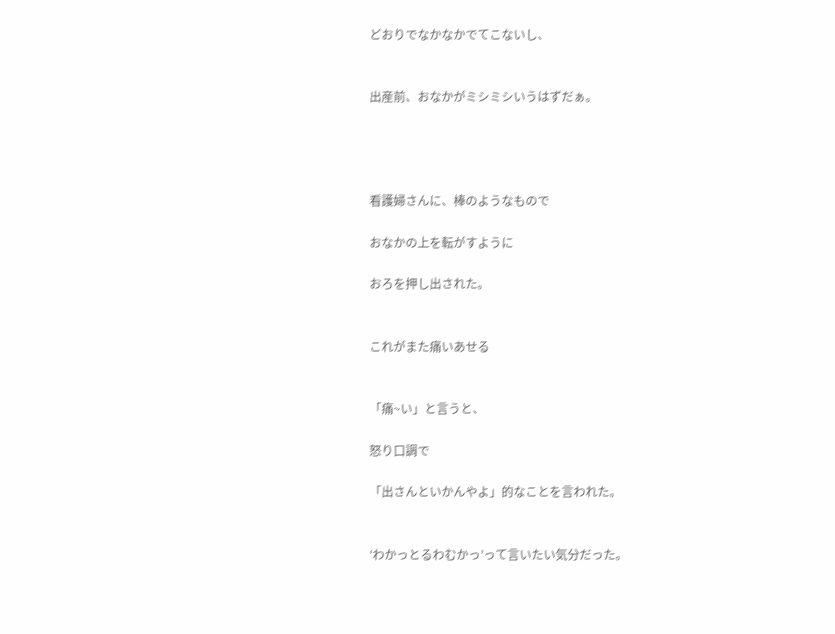どおりでなかなかでてこないし、


出産前、おなかがミシミシいうはずだぁ。




看護婦さんに、棒のようなもので

おなかの上を転がすように

おろを押し出された。


これがまた痛いあせる


「痛~い」と言うと、

怒り口調で

「出さんといかんやよ」的なことを言われた。


‘わかっとるわむかっ’って言いたい気分だった。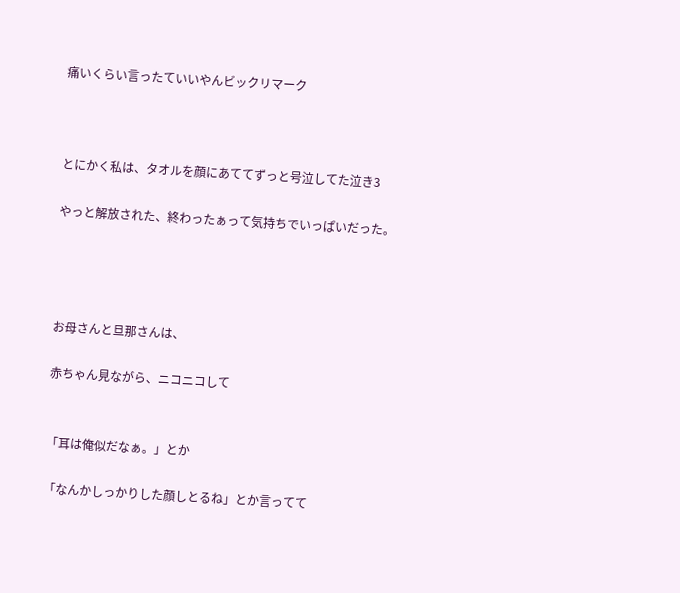痛いくらい言ったていいやんビックリマーク



とにかく私は、タオルを顔にあててずっと号泣してた泣き3

やっと解放された、終わったぁって気持ちでいっぱいだった。




お母さんと旦那さんは、

赤ちゃん見ながら、ニコニコして


「耳は俺似だなぁ。」とか

「なんかしっかりした顔しとるね」とか言ってて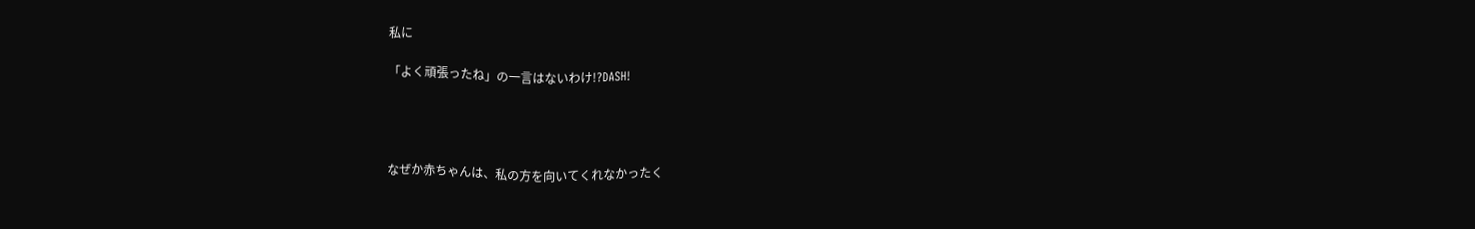私に

「よく頑張ったね」の一言はないわけ!?DASH!




なぜか赤ちゃんは、私の方を向いてくれなかったく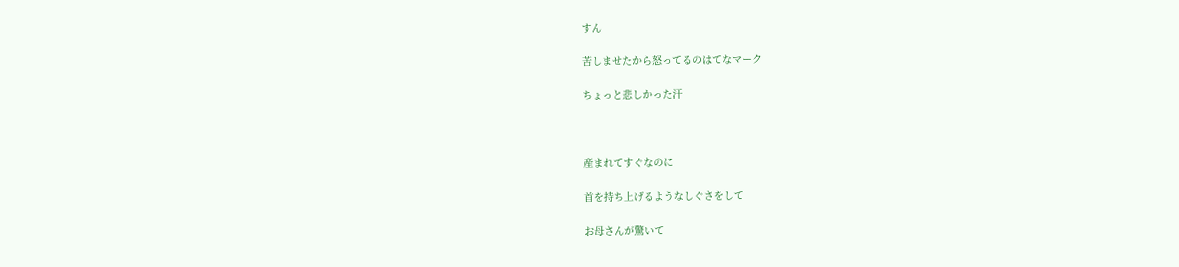すん

苦しませたから怒ってるのはてなマーク

ちょっと悲しかった汗



産まれてすぐなのに

首を持ち上げるようなしぐさをして

お母さんが驚いて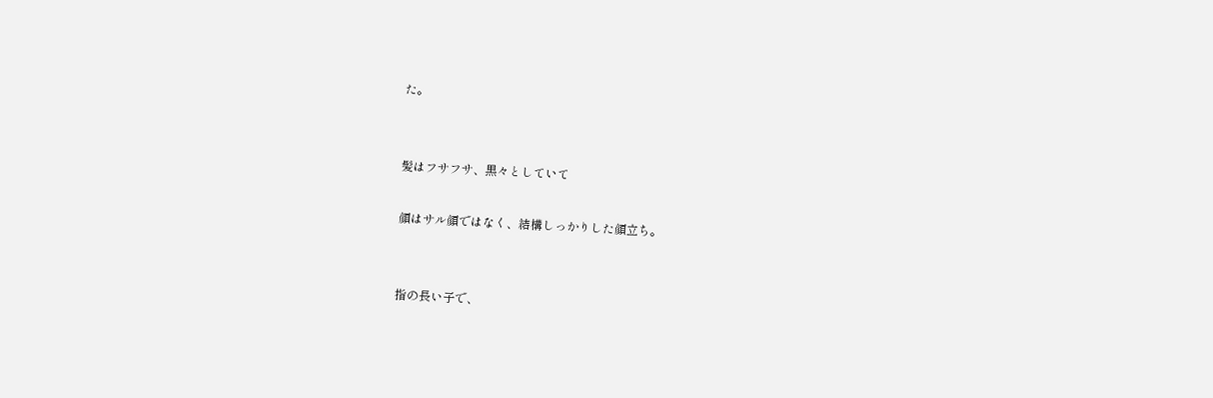た。


髪はフサフサ、黒々としていて

顔はサル顔ではなく、結構しっかりした顔立ち。


指の長い子で、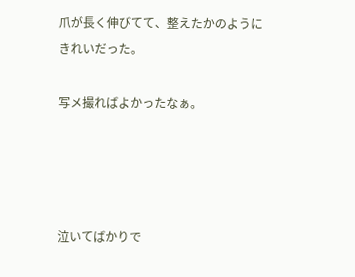爪が長く伸びてて、整えたかのようにきれいだった。

写メ撮ればよかったなぁ。




泣いてばかりで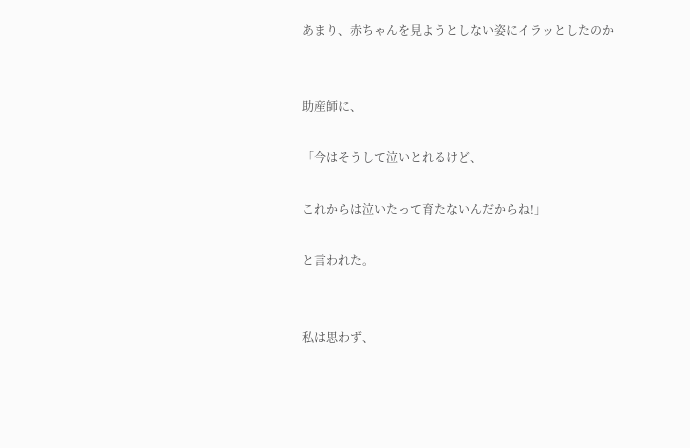あまり、赤ちゃんを見ようとしない姿にイラッとしたのか


助産師に、

「今はそうして泣いとれるけど、

これからは泣いたって育たないんだからね!」

と言われた。


私は思わず、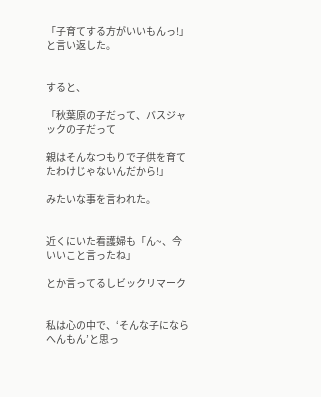「子育てする方がいいもんっ!」と言い返した。


すると、

「秋葉原の子だって、バスジャックの子だって

親はそんなつもりで子供を育てたわけじゃないんだから!」

みたいな事を言われた。


近くにいた看護婦も「ん~、今いいこと言ったね」

とか言ってるしビックリマーク


私は心の中で、‘そんな子にならへんもん’と思っ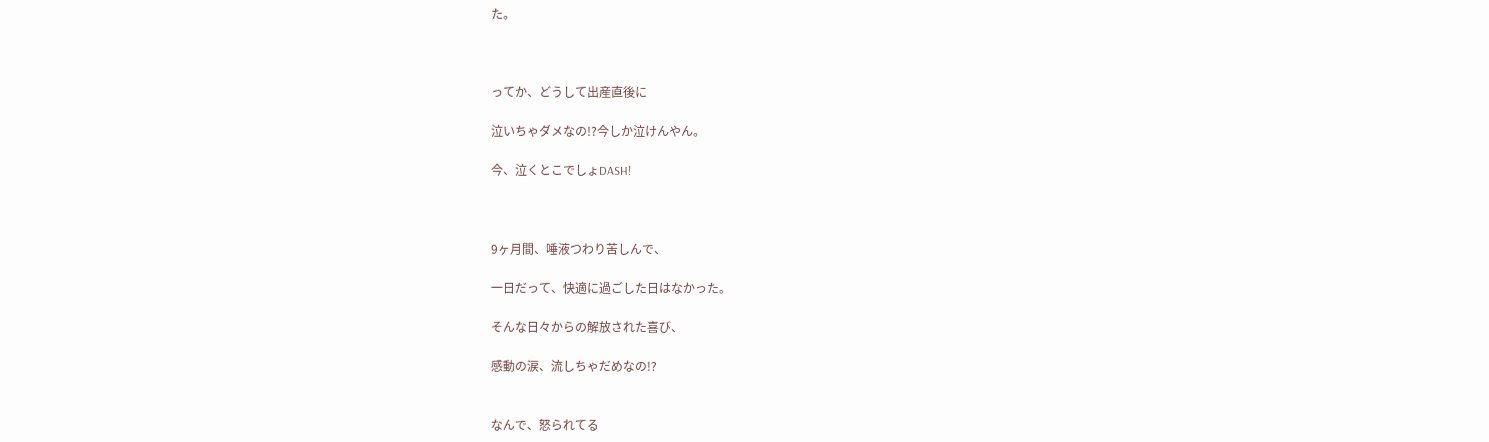た。



ってか、どうして出産直後に

泣いちゃダメなの!?今しか泣けんやん。

今、泣くとこでしょDASH!



9ヶ月間、唾液つわり苦しんで、

一日だって、快適に過ごした日はなかった。

そんな日々からの解放された喜び、

感動の涙、流しちゃだめなの!?


なんで、怒られてる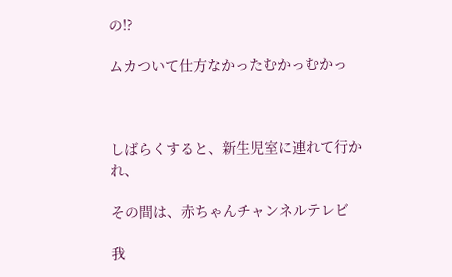の!?

ムカついて仕方なかったむかっむかっ



しばらくすると、新生児室に連れて行かれ、

その間は、赤ちゃんチャンネルテレビ

我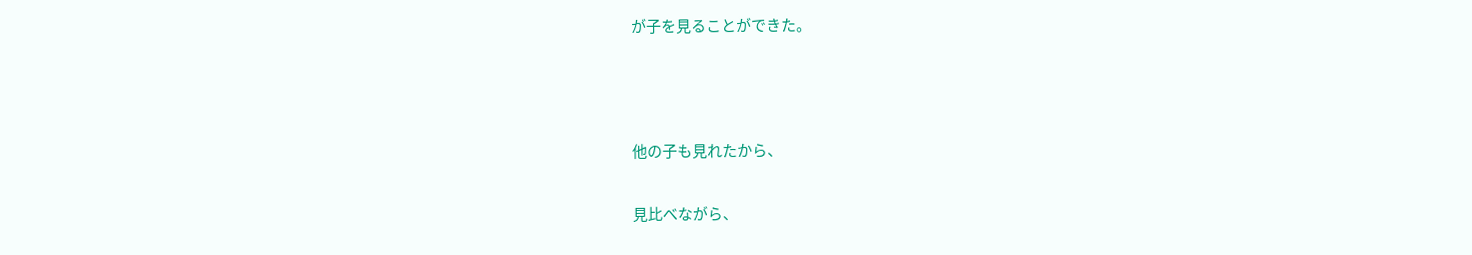が子を見ることができた。



他の子も見れたから、

見比べながら、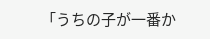「うちの子が一番か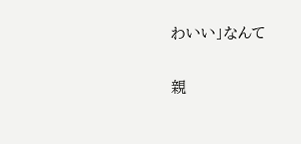わいい」なんて

親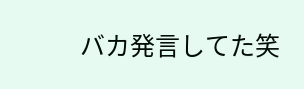バカ発言してた笑